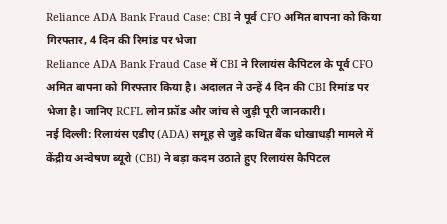Reliance ADA Bank Fraud Case: CBI ने पूर्व CFO अमित बापना को किया गिरफ्तार, 4 दिन की रिमांड पर भेजा
Reliance ADA Bank Fraud Case में CBI ने रिलायंस कैपिटल के पूर्व CFO अमित बापना को गिरफ्तार किया है। अदालत ने उन्हें 4 दिन की CBI रिमांड पर भेजा है। जानिए RCFL लोन फ्रॉड और जांच से जुड़ी पूरी जानकारी।
नई दिल्ली: रिलायंस एडीए (ADA) समूह से जुड़े कथित बैंक धोखाधड़ी मामले में केंद्रीय अन्वेषण ब्यूरो (CBI) ने बड़ा कदम उठाते हुए रिलायंस कैपिटल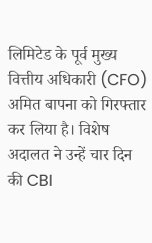लिमिटेड के पूर्व मुख्य वित्तीय अधिकारी (CFO) अमित बापना को गिरफ्तार कर लिया है। विशेष अदालत ने उन्हें चार दिन की CBI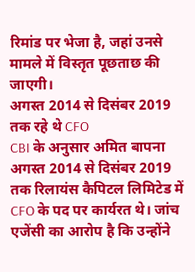रिमांड पर भेजा है, जहां उनसे मामले में विस्तृत पूछताछ की जाएगी।
अगस्त 2014 से दिसंबर 2019 तक रहे थे CFO
CBI के अनुसार अमित बापना अगस्त 2014 से दिसंबर 2019 तक रिलायंस कैपिटल लिमिटेड में CFO के पद पर कार्यरत थे। जांच एजेंसी का आरोप है कि उन्होंने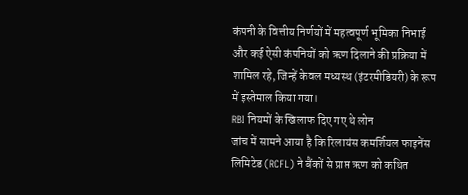कंपनी के वित्तीय निर्णयों में महत्वपूर्ण भूमिका निभाई और कई ऐसी कंपनियों को ऋण दिलाने की प्रक्रिया में शामिल रहे, जिन्हें केवल मध्यस्थ (इंटरमीडियरी) के रूप में इस्तेमाल किया गया।
RBI नियमों के खिलाफ दिए गए थे लोन
जांच में सामने आया है कि रिलायंस कमर्शियल फाइनेंस लिमिटेड (RCFL) ने बैंकों से प्राप्त ऋण को कथित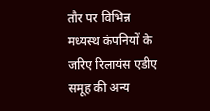तौर पर विभिन्न मध्यस्थ कंपनियों के जरिए रिलायंस एडीए समूह की अन्य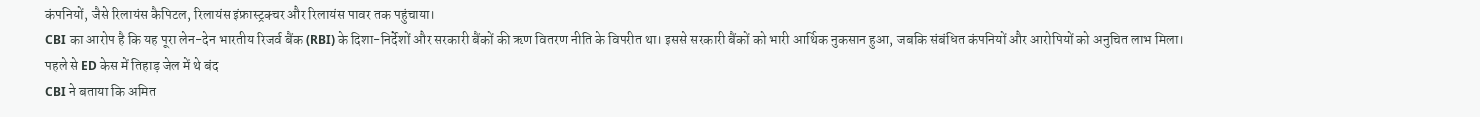कंपनियों, जैसे रिलायंस कैपिटल, रिलायंस इंफ्रास्ट्रक्चर और रिलायंस पावर तक पहुंचाया।
CBI का आरोप है कि यह पूरा लेन-देन भारतीय रिजर्व बैंक (RBI) के दिशा-निर्देशों और सरकारी बैंकों की ऋण वितरण नीति के विपरीत था। इससे सरकारी बैंकों को भारी आर्थिक नुकसान हुआ, जबकि संबंधित कंपनियों और आरोपियों को अनुचित लाभ मिला।
पहले से ED केस में तिहाड़ जेल में थे बंद
CBI ने बताया कि अमित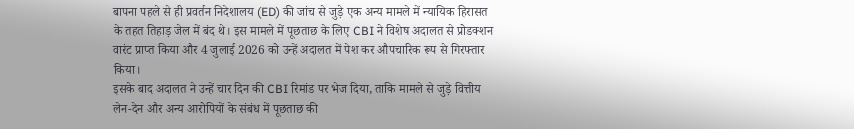बापना पहले से ही प्रवर्तन निदेशालय (ED) की जांच से जुड़े एक अन्य मामले में न्यायिक हिरासत के तहत तिहाड़ जेल में बंद थे। इस मामले में पूछताछ के लिए CBI ने विशेष अदालत से प्रोडक्शन वारंट प्राप्त किया और 4 जुलाई 2026 को उन्हें अदालत में पेश कर औपचारिक रूप से गिरफ्तार किया।
इसके बाद अदालत ने उन्हें चार दिन की CBI रिमांड पर भेज दिया, ताकि मामले से जुड़े वित्तीय लेन-देन और अन्य आरोपियों के संबंध में पूछताछ की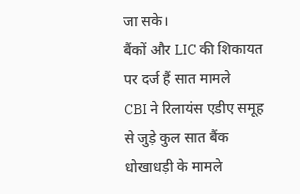जा सके।
बैंकों और LIC की शिकायत पर दर्ज हैं सात मामले
CBI ने रिलायंस एडीए समूह से जुड़े कुल सात बैंक धोखाधड़ी के मामले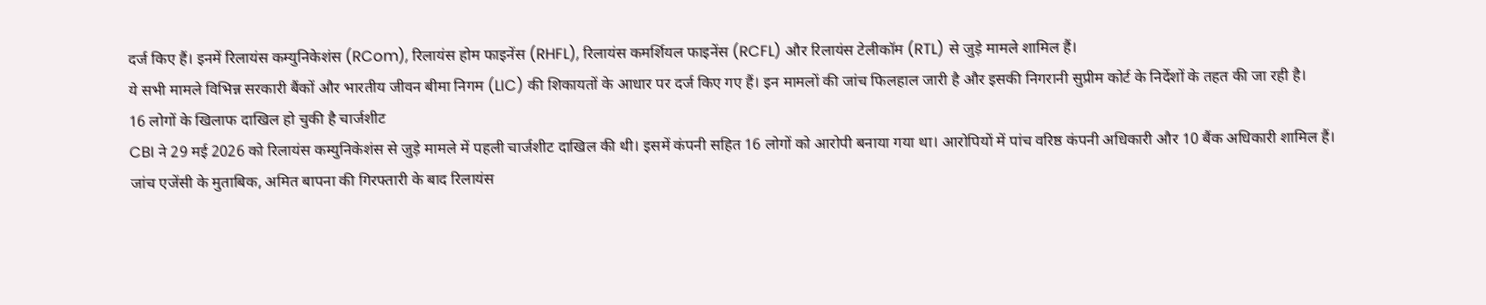दर्ज किए हैं। इनमें रिलायंस कम्युनिकेशंस (RCom), रिलायंस होम फाइनेंस (RHFL), रिलायंस कमर्शियल फाइनेंस (RCFL) और रिलायंस टेलीकॉम (RTL) से जुड़े मामले शामिल हैं।
ये सभी मामले विभिन्न सरकारी बैंकों और भारतीय जीवन बीमा निगम (LIC) की शिकायतों के आधार पर दर्ज किए गए हैं। इन मामलों की जांच फिलहाल जारी है और इसकी निगरानी सुप्रीम कोर्ट के निर्देशों के तहत की जा रही है।
16 लोगों के खिलाफ दाखिल हो चुकी है चार्जशीट
CBI ने 29 मई 2026 को रिलायंस कम्युनिकेशंस से जुड़े मामले में पहली चार्जशीट दाखिल की थी। इसमें कंपनी सहित 16 लोगों को आरोपी बनाया गया था। आरोपियों में पांच वरिष्ठ कंपनी अधिकारी और 10 बैंक अधिकारी शामिल हैं।
जांच एजेंसी के मुताबिक, अमित बापना की गिरफ्तारी के बाद रिलायंस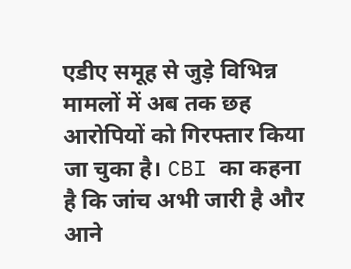एडीए समूह से जुड़े विभिन्न मामलों में अब तक छह आरोपियों को गिरफ्तार किया जा चुका है। CBI का कहना है कि जांच अभी जारी है और आने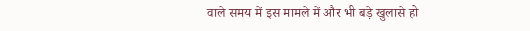वाले समय में इस मामले में और भी बड़े खुलासे हो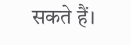सकते हैं।